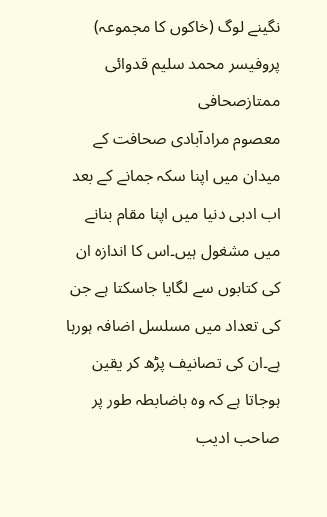نگینے لوگ (خاکوں کا مجموعہ)
پروفیسر محمد سلیم قدوائی
ممتازصحافی
معصوم مرادآبادی صحافت کے میدان میں اپنا سکہ جمانے کے بعد اب ادبی دنیا میں اپنا مقام بنانے میں مشغول ہیں۔اس کا اندازہ ان کی کتابوں سے لگایا جاسکتا ہے جن کی تعداد میں مسلسل اضافہ ہورہا ہے۔ان کی تصانیف پڑھ کر یقین ہوجاتا ہے کہ وہ باضابطہ طور پر صاحب ادیب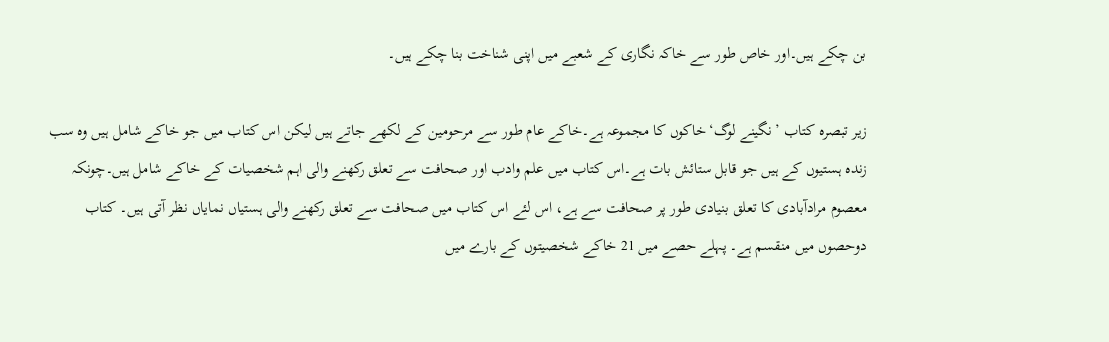بن چکے ہیں۔اور خاص طور سے خاکہ نگاری کے شعبے میں اپنی شناخت بنا چکے ہیں۔

زیر تبصرہ کتاب ’نگینے لوگ‘خاکوں کا مجموعہ ہے۔خاکے عام طور سے مرحومین کے لکھے جاتے ہیں لیکن اس کتاب میں جو خاکے شامل ہیں وہ سب زندہ ہستیوں کے ہیں جو قابل ستائش بات ہے۔اس کتاب میں علم وادب اور صحافت سے تعلق رکھنے والی اہم شخصیات کے خاکے شامل ہیں۔چونکہ معصوم مرادآبادی کا تعلق بنیادی طور پر صحافت سے ہے، اس لئے اس کتاب میں صحافت سے تعلق رکھنے والی ہستیاں نمایاں نظر آتی ہیں۔ کتاب دوحصوں میں منقسم ہے۔ پہلے حصے میں 21 خاکے شخصیتوں کے بارے میں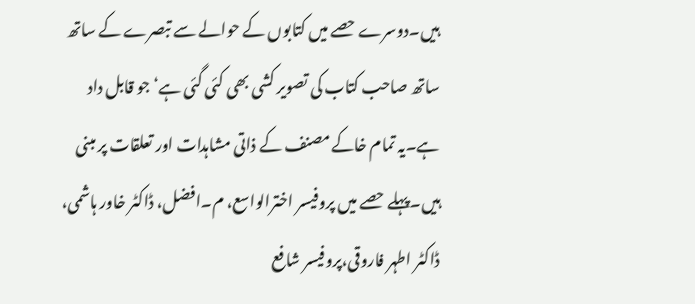ہیں۔دوسرے حصے میں کتابوں کے حوالے سے تبصرے کے ساتھ ساتھ صاحب کتاب کی تصویر کشی بھی کئی گئی ہے‘ جو قابل داد ہے۔یہ تمام خاکے مصنف کے ذاتی مشاہدات اور تعلقات پر مبنی ہیں۔پہلے حصے میں پروفیسر اخترالواسع، م۔افضل، ڈاکٹر خاور ہاشمی، ڈاکٹر اطہر فاروقی،پروفیسر شافع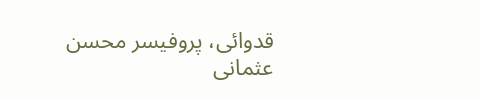قدوائی، پروفیسر محسن عثمانی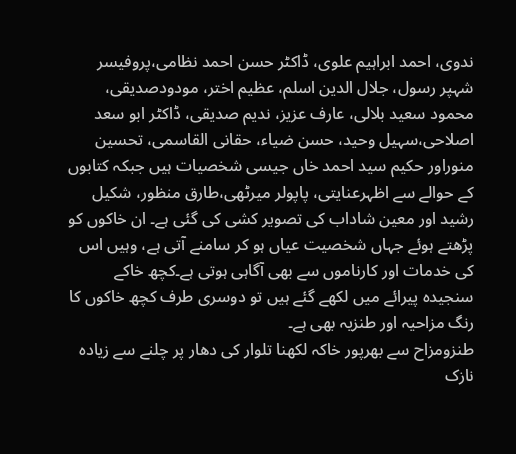ندوی، احمد ابراہیم علوی، ڈاکٹر حسن احمد نظامی،پروفیسر شہپر رسول، جلال الدین اسلم، عظیم اختر، مودودصدیقی، محمود سعید بلالی، عارف عزیز، ندیم صدیقی، ڈاکٹر ابو سعد اصلاحی،سہیل وحید، حسن ضیاء، حقانی القاسمی، تحسین منوراور حکیم سید احمد خاں جیسی شخصیات ہیں جبکہ کتابوں کے حوالے سے اظہرعنایتی، پاپولر میرٹھی،طارق منظور، شکیل رشید اور معین شاداب کی تصویر کشی کی گئی ہے۔ ان خاکوں کو پڑھتے ہوئے جہاں شخصیت عیاں ہو کر سامنے آتی ہے، وہیں اس کی خدمات اور کارناموں سے بھی آگاہی ہوتی ہے۔کچھ خاکے سنجیدہ پیرائے میں لکھے گئے ہیں تو دوسری طرف کچھ خاکوں کا رنگ مزاحیہ اور طنزیہ بھی ہے۔
طنزومزاح سے بھرپور خاکہ لکھنا تلوار کی دھار پر چلنے سے زیادہ نازک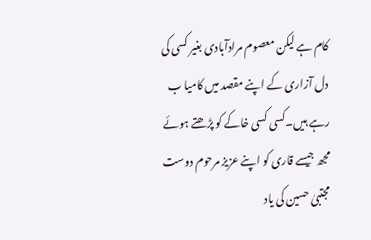کام ہے لیکن معصوم مرادآبادی بغیر کسی کی دل آزاری کے اپنے مقصد میں کامیا ب رہے ہیں۔کسی کسی خاکے کو پڑھتے ہوئے مجھ جیسے قاری کو اپنے عزیز مرحوم دوست مجتبیٰ حسین کی یاد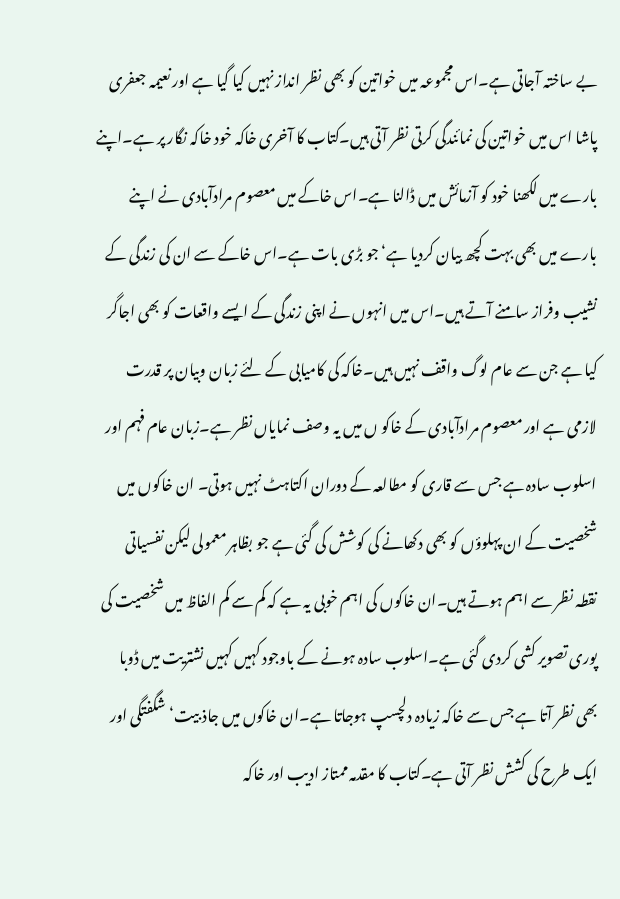بے ساختہ آجاتی ہے۔اس مجموعہ میں خواتین کو بھی نظر انداز نہیں کیا گیا ہے اور نعیمہ جعفری پاشا اس میں خواتین کی نمائندگی کرتی نظر آتی ہیں۔کتاب کا آخری خاکہ خود خاکہ نگار پر ہے۔اپنے بارے میں لکھنا خود کو آزمائش میں ڈالنا ہے۔اس خاکے میں معصوم مرادآبادی نے اپنے بارے میں بھی بہت کچھ بیان کردیا ہے‘ جو بڑی بات ہے۔اس خاکے سے ان کی زندگی کے نشیب وفراز سامنے آتے ہیں۔اس میں انہوں نے اپنی زندگی کے ایسے واقعات کو بھی اجاگر کیا ہے جن سے عام لوگ واقف نہیں ہیں۔خاکہ کی کامیابی کے لئے زبان وبیان پر قدرت لازمی ہے اور معصوم مرادآبادی کے خاکو ں میں یہ وصف نمایاں نظر ہے۔زبان عام فہم اور اسلوب سادہ ہے جس سے قاری کو مطالعہ کے دوران اکتاہٹ نہیں ہوتی۔ ان خاکوں میں شخصیت کے ان پہلوؤں کو بھی دکھانے کی کوشش کی گئی ہے جو بظاہر معمولی لیکن نفسیاتی نقطہ نظر سے اہم ہوتے ہیں۔ان خاکوں کی اہم خوبی یہ ہے کہ کم سے کم الفاظ میں شخصیت کی پوری تصویر کشی کردی گئی ہے۔اسلوب سادہ ہونے کے باوجود کہیں کہیں نشتریت میں ڈوبا بھی نظر آتا ہے جس سے خاکہ زیادہ دلچسپ ہوجاتا ہے۔ان خاکوں میں جاذ بیت‘ شگفتگی اور ایک طرح کی کشش نظر آتی ہے۔کتاب کا مقدمہ ممتاز ادیب اور خاکہ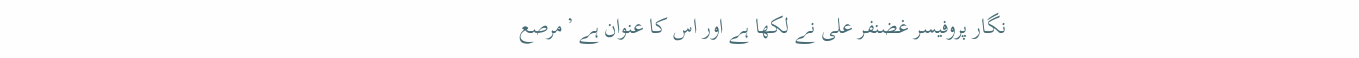نگار پروفیسر غضنفر علی نے لکھا ہے اور اس کا عنوان ہے ’مرصع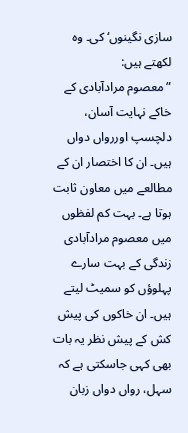سازی نگینوں‘ کی۔ وہ لکھتے ہیں:
”معصوم مرادآبادی کے خاکے نہایت آسان، دلچسپ اوررواں دواں ہیں۔ ان کا اختصار ان کے مطالعے میں معاون ثابت ہوتا ہے۔ بہت کم لفظوں میں معصوم مرادآبادی زندگی کے بہت سارے پہلوؤں کو سمیٹ لیتے ہیں۔ ان خاکوں کی پیش کش کے پیش نظر یہ بات بھی کہی جاسکتی ہے کہ سہل، رواں دواں زبان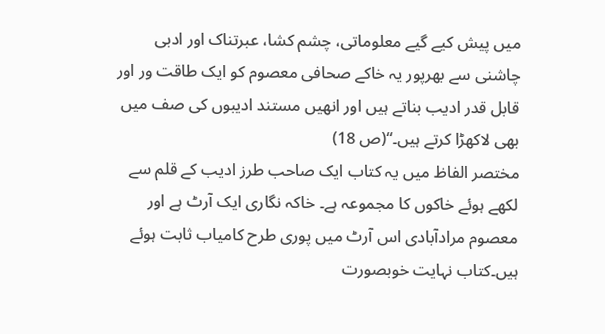میں پیش کیے گیے معلوماتی، چشم کشا، عبرتناک اور ادبی چاشنی سے بھرپور یہ خاکے صحافی معصوم کو ایک طاقت ور اور قابل قدر ادیب بناتے ہیں اور انھیں مستند ادیبوں کی صف میں بھی لاکھڑا کرتے ہیں۔“(ص 18)
مختصر الفاظ میں یہ کتاب ایک صاحب طرز ادیب کے قلم سے لکھے ہوئے خاکوں کا مجموعہ ہے۔ خاکہ نگاری ایک آرٹ ہے اور معصوم مرادآبادی اس آرٹ میں پوری طرح کامیاب ثابت ہوئے ہیں۔کتاب نہایت خوبصورت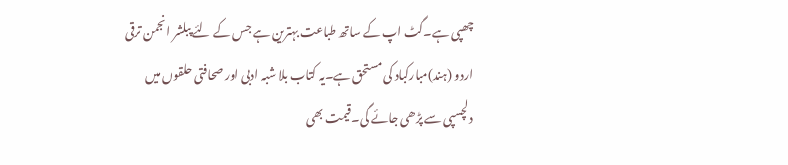چھپی ہے۔گٹ اپ کے ساتھ طباعت بہترین ہے جس کے لئے پبلشر انجمن ترقی اردو (ہند)مبارکباد کی مستحق ہے۔یہ کتاب بلا شبہ ادبی اور صحافتی حلقوں میں دلچسپی سے پڑھی جائے گی۔قیمت بھی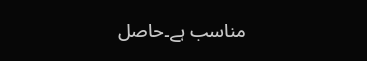مناسب ہے۔حاصل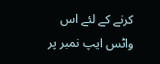کرنے کے لئے اس واٹس ایپ نمبر پر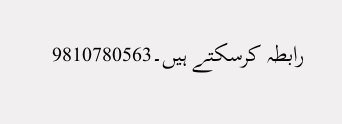رابطہ کرسکتے ہیں۔9810780563